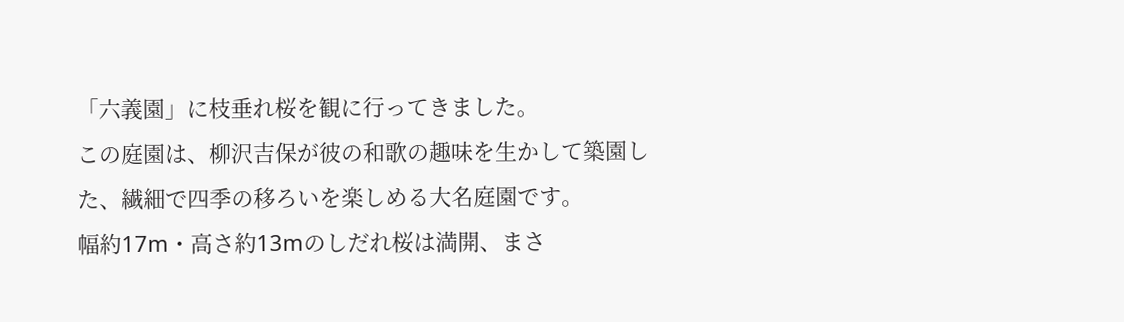「六義園」に枝垂れ桜を観に行ってきました。
この庭園は、柳沢吉保が彼の和歌の趣味を生かして築園した、繊細で四季の移ろいを楽しめる大名庭園です。
幅約17m・高さ約13mのしだれ桜は満開、まさ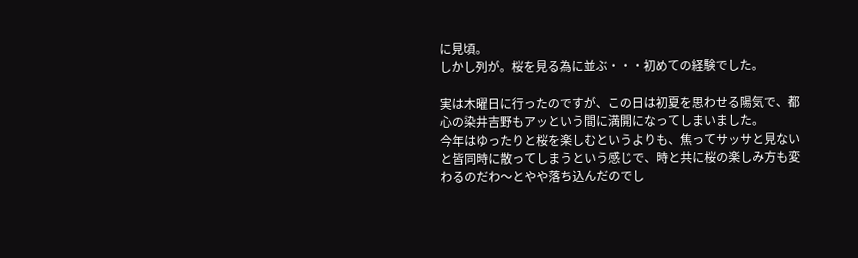に見頃。
しかし列が。桜を見る為に並ぶ・・・初めての経験でした。

実は木曜日に行ったのですが、この日は初夏を思わせる陽気で、都心の染井吉野もアッという間に満開になってしまいました。
今年はゆったりと桜を楽しむというよりも、焦ってサッサと見ないと皆同時に散ってしまうという感じで、時と共に桜の楽しみ方も変わるのだわ〜とやや落ち込んだのでし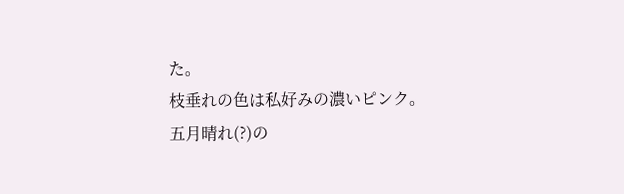た。
枝垂れの色は私好みの濃いピンク。
五月晴れ(?)の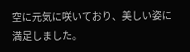空に元気に咲いており、美しい姿に満足しました。